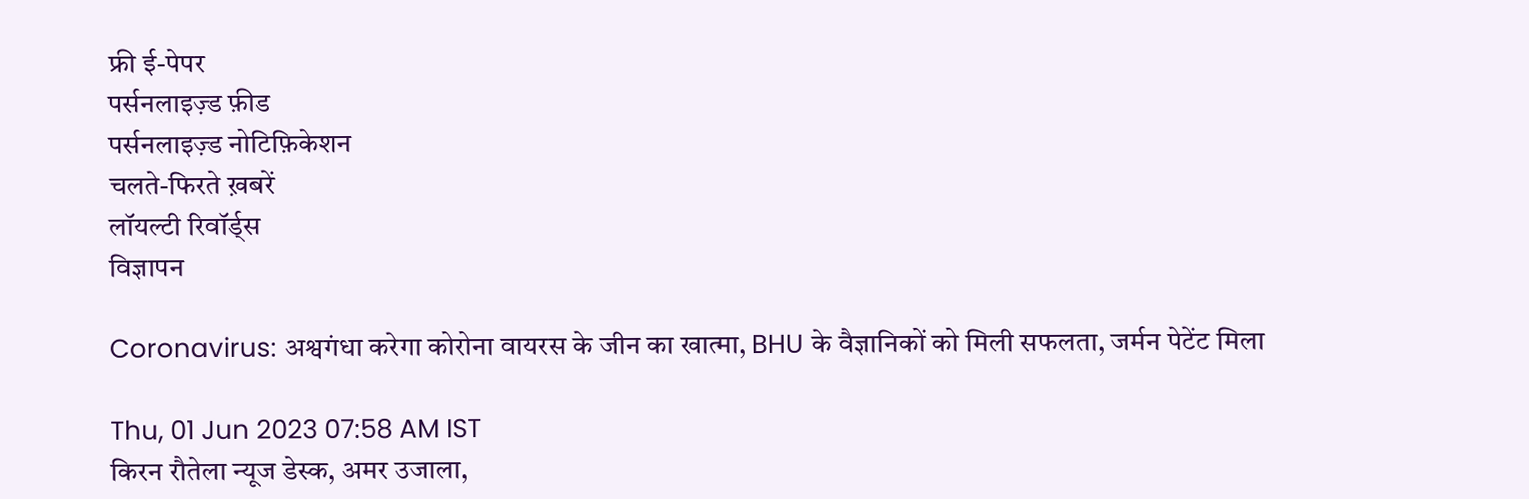फ्री ई-पेपर
पर्सनलाइज़्ड फ़ीड
पर्सनलाइज़्ड नोटिफ़िकेशन
चलते-फिरते ख़बरें
लॉयल्टी रिवॉर्ड्स
विज्ञापन

Coronavirus: अश्वगंधा करेगा कोरोना वायरस के जीन का खात्मा, BHU के वैज्ञानिकों को मिली सफलता, जर्मन पेटेंट मिला

Thu, 01 Jun 2023 07:58 AM IST
किरन रौतेला न्यूज डेस्क, अमर उजाला,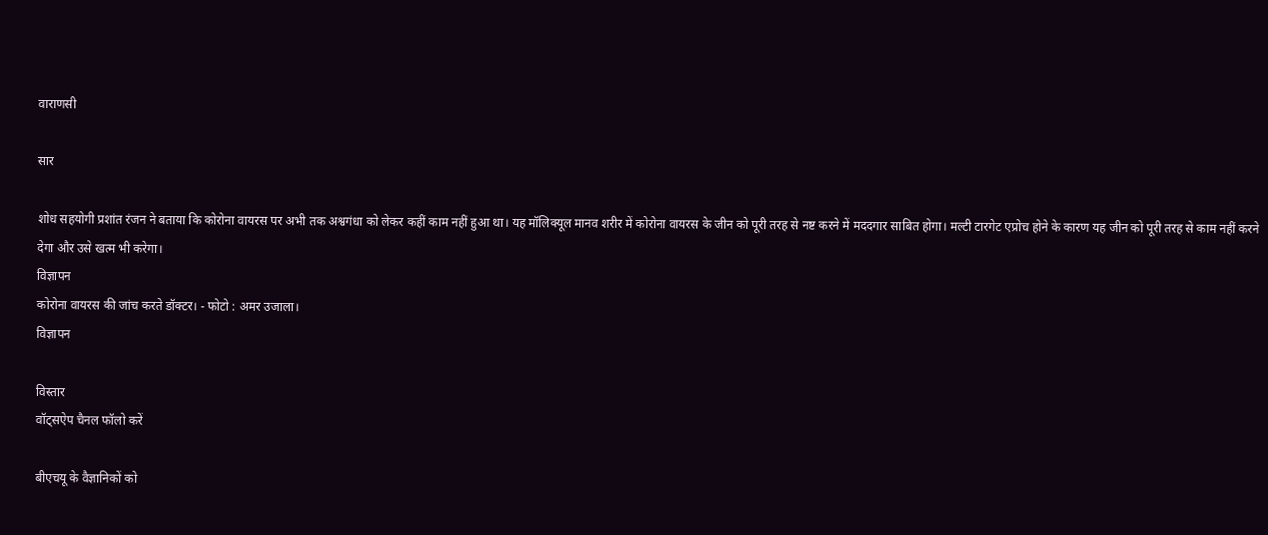वाराणसी

सार

शोध सहयोगी प्रशांत रंजन ने बताया कि कोरोना वायरस पर अभी तक अश्वगंधा को लेकर कहीं काम नहीं हुआ था। यह मॉलिक्यूल मानव शरीर में कोरोना वायरस के जीन को पूरी तरह से नष्ट करने में मददगार साबित होगा। मल्टी टारगेट एप्रोच होने के कारण यह जीन को पूरी तरह से काम नहीं करने देगा और उसे खत्म भी करेगा।
विज्ञापन
कोरोना वायरस की जांच करते डॉक्टर। - फोटो : अमर उजाला।
विज्ञापन

विस्तार
वॉट्सऐप चैनल फॉलो करें

बीएचयू के वैज्ञानिकों को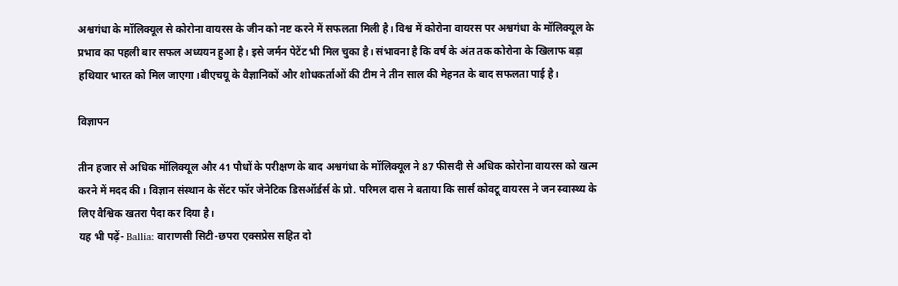अश्वगंधा के मॉलिक्यूल से कोरोना वायरस के जीन को नष्ट करने में सफलता मिली है। विश्व में कोरोना वायरस पर अश्वगंधा के मॉलिक्यूल के प्रभाव का पहली बार सफल अध्ययन हुआ है। इसे जर्मन पेटेंट भी मिल चुका है। संभावना है कि वर्ष के अंत तक कोरोना के खिलाफ बड़ा हथियार भारत को मिल जाएगा।बीएचयू के वैज्ञानिकों और शोधकर्ताओं की टीम ने तीन साल की मेहनत के बाद सफलता पाई है।

विज्ञापन

तीन हजार से अधिक मॉलिक्यूल और 41 पौधों के परीक्षण के बाद अश्वगंधा के मॉलिक्यूल ने 87 फीसदी से अधिक कोरोना वायरस को खत्म करने में मदद की। विज्ञान संस्थान के सेंटर फॉर जेनेटिक डिसऑर्डर्स के प्रो. परिमल दास ने बताया कि सार्स कोवटू वायरस ने जन स्वास्थ्य के लिए वैश्विक खतरा पैदा कर दिया है।
यह भी पढ़ें- Ballia: वाराणसी सिटी-छपरा एक्सप्रेस सहित दो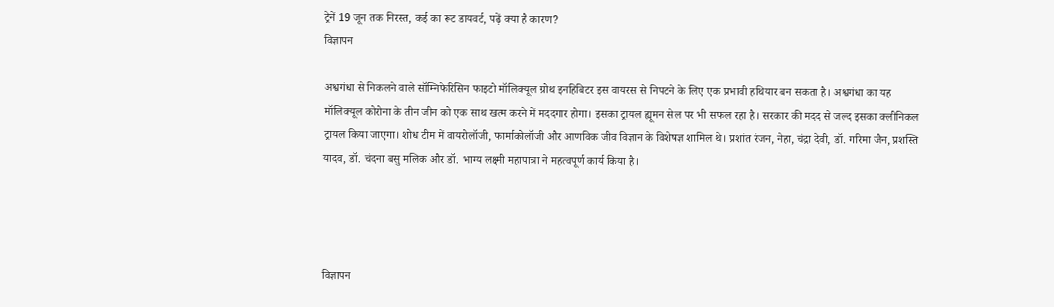ट्रेनें 19 जून तक निरस्त, कई का रूट डायवर्ट, पढ़ें क्या है कारण?
विज्ञापन

अश्वगंधा से निकलने वाले सॉम्निफेरिसिन फाइटो मॉलिक्यूल ग्रोथ इनहिबिटर इस वायरस से निपटने के लिए एक प्रभावी हथियार बन सकता है। अश्वगंधा का यह मॉलिक्यूल कोरोना के तीन जीन को एक साथ खत्म करने में मददगार होगा। इसका ट्रायल ह्यूमन सेल पर भी सफल रहा है। सरकार की मदद से जल्द इसका क्लीनिकल ट्रायल किया जाएगा। शोध टीम में वायरोलॉजी, फार्माकोलॉजी और आणविक जीव विज्ञान के विशेषज्ञ शामिल थे। प्रशांत रंजन, नेहा, चंद्रा देवी, डॉ. गरिमा जैन, प्रशस्ति यादव, डॉ. चंदना बसु मलिक और डॉ. भाग्य लक्ष्मी महापात्रा ने महत्वपूर्ण कार्य किया है।




विज्ञापन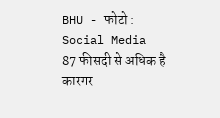BHU - फोटो : Social Media
87 फीसदी से अधिक है कारगर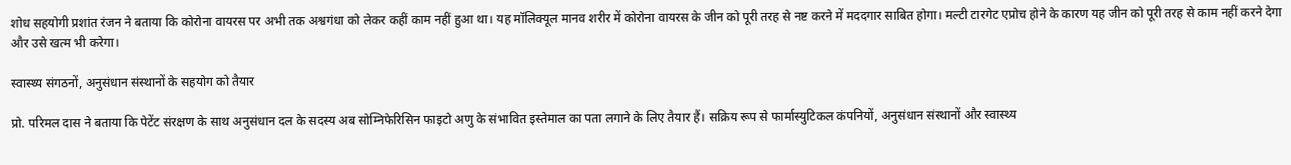शोध सहयोगी प्रशांत रंजन ने बताया कि कोरोना वायरस पर अभी तक अश्वगंधा को लेकर कहीं काम नहीं हुआ था। यह मॉलिक्यूल मानव शरीर में कोरोना वायरस के जीन को पूरी तरह से नष्ट करने में मददगार साबित होगा। मल्टी टारगेट एप्रोच होने के कारण यह जीन को पूरी तरह से काम नहीं करने देगा और उसे खत्म भी करेगा।

स्वास्थ्य संगठनों, अनुसंधान संस्थानों के सहयोग को तैयार

प्रो. परिमल दास ने बताया कि पेटेंट संरक्षण के साथ अनुसंधान दल के सदस्य अब सोम्निफेरिसिन फाइटो अणु के संभावित इस्तेमाल का पता लगाने के लिए तैयार हैं। सक्रिय रूप से फार्मास्युटिकल कंपनियों, अनुसंधान संस्थानों और स्वास्थ्य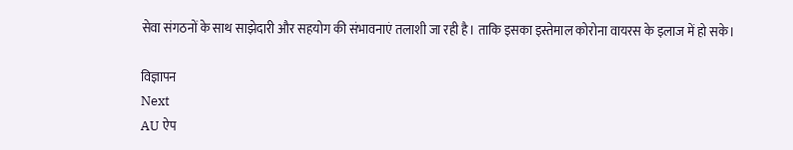सेवा संगठनों के साथ साझेदारी और सहयोग की संभावनाएं तलाशी जा रही है। ताकि इसका इस्तेमाल कोरोना वायरस के इलाज में हो सके।

विज्ञापन
Next
AU ऐप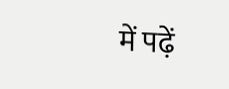में पढ़ें